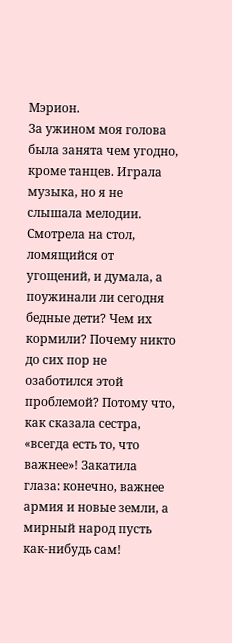Мэрион.
За ужином моя голова была занята чем угодно, кроме танцев. Играла музыка, но я не слышала мелодии. Смотрела на стол, ломящийся от угощений, и думала, а поужинали ли сегодня бедные дети? Чем их кормили? Почему никто до сих пор не озаботился этой проблемой? Потому что, как сказала сестра, «всегда есть то, что важнее»! Закатила глаза: конечно, важнее армия и новые земли, а мирный народ пусть как-нибудь сам!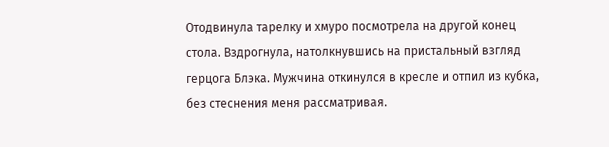Отодвинула тарелку и хмуро посмотрела на другой конец стола. Вздрогнула, натолкнувшись на пристальный взгляд герцога Блэка. Мужчина откинулся в кресле и отпил из кубка, без стеснения меня рассматривая.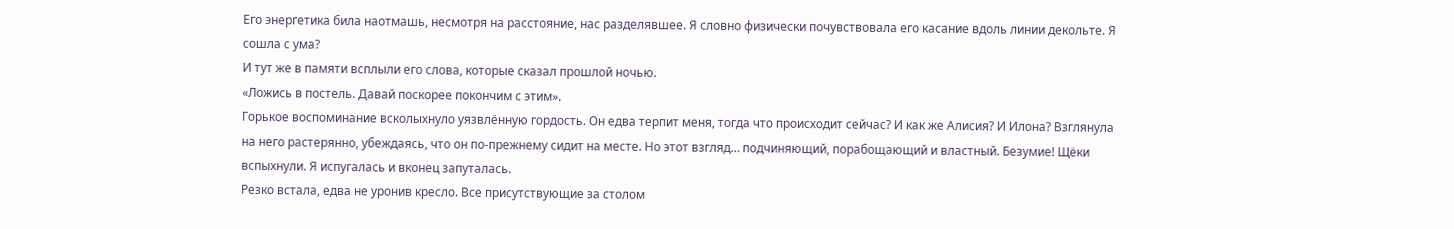Его энергетика била наотмашь, несмотря на расстояние, нас разделявшее. Я словно физически почувствовала его касание вдоль линии декольте. Я сошла с ума?
И тут же в памяти всплыли его слова, которые сказал прошлой ночью.
«Ложись в постель. Давай поскорее покончим с этим».
Горькое воспоминание всколыхнуло уязвлённую гордость. Он едва терпит меня, тогда что происходит сейчас? И как же Алисия? И Илона? Взглянула на него растерянно, убеждаясь, что он по-прежнему сидит на месте. Но этот взгляд… подчиняющий, порабощающий и властный. Безумие! Щёки вспыхнули. Я испугалась и вконец запуталась.
Резко встала, едва не уронив кресло. Все присутствующие за столом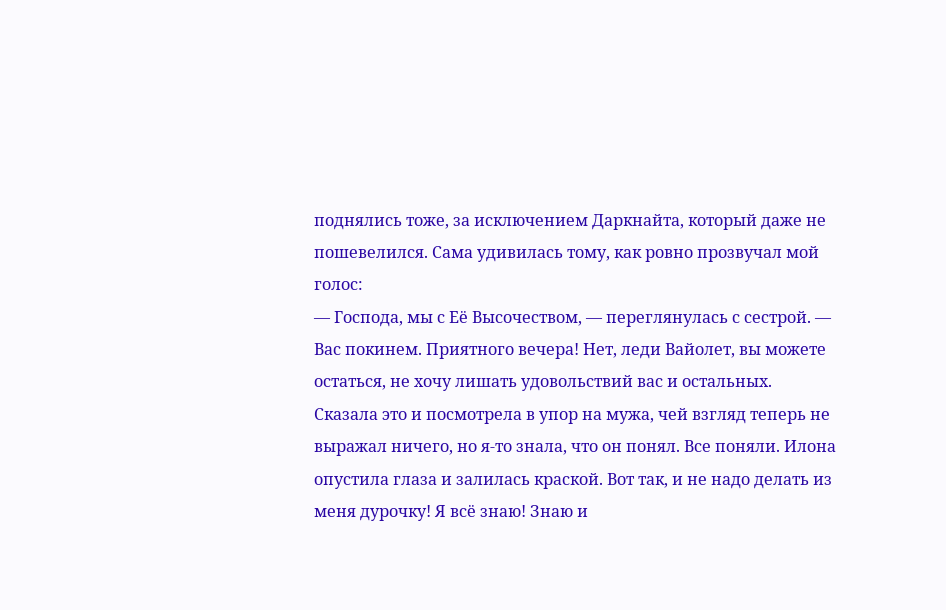поднялись тоже, за исключением Даркнайта, который даже не пошевелился. Сама удивилась тому, как ровно прозвучал мой голос:
— Господа, мы с Её Высочеством, — переглянулась с сестрой. — Вас покинем. Приятного вечера! Нет, леди Вайолет, вы можете остаться, не хочу лишать удовольствий вас и остальных.
Сказала это и посмотрела в упор на мужа, чей взгляд теперь не выражал ничего, но я-то знала, что он понял. Все поняли. Илона опустила глаза и залилась краской. Вот так, и не надо делать из меня дурочку! Я всё знаю! Знаю и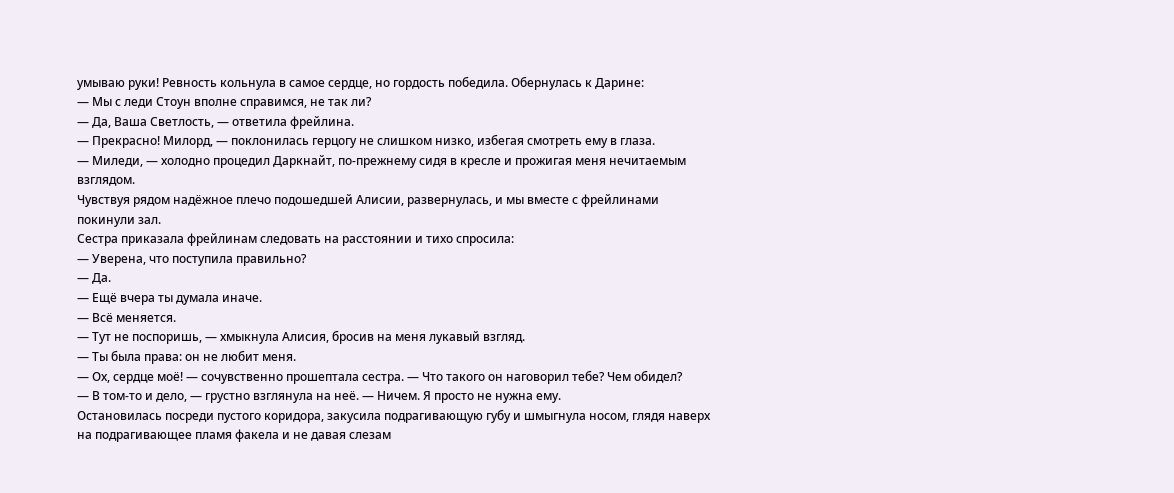умываю руки! Ревность кольнула в самое сердце, но гордость победила. Обернулась к Дарине:
— Мы с леди Стоун вполне справимся, не так ли?
— Да, Ваша Светлость, — ответила фрейлина.
— Прекрасно! Милорд, — поклонилась герцогу не слишком низко, избегая смотреть ему в глаза.
— Миледи, — холодно процедил Даркнайт, по-прежнему сидя в кресле и прожигая меня нечитаемым взглядом.
Чувствуя рядом надёжное плечо подошедшей Алисии, развернулась, и мы вместе с фрейлинами покинули зал.
Сестра приказала фрейлинам следовать на расстоянии и тихо спросила:
— Уверена, что поступила правильно?
— Да.
— Ещё вчера ты думала иначе.
— Всё меняется.
— Тут не поспоришь, — хмыкнула Алисия, бросив на меня лукавый взгляд.
— Ты была права: он не любит меня.
— Ох, сердце моё! — сочувственно прошептала сестра. — Что такого он наговорил тебе? Чем обидел?
— В том-то и дело, — грустно взглянула на неё. — Ничем. Я просто не нужна ему.
Остановилась посреди пустого коридора, закусила подрагивающую губу и шмыгнула носом, глядя наверх на подрагивающее пламя факела и не давая слезам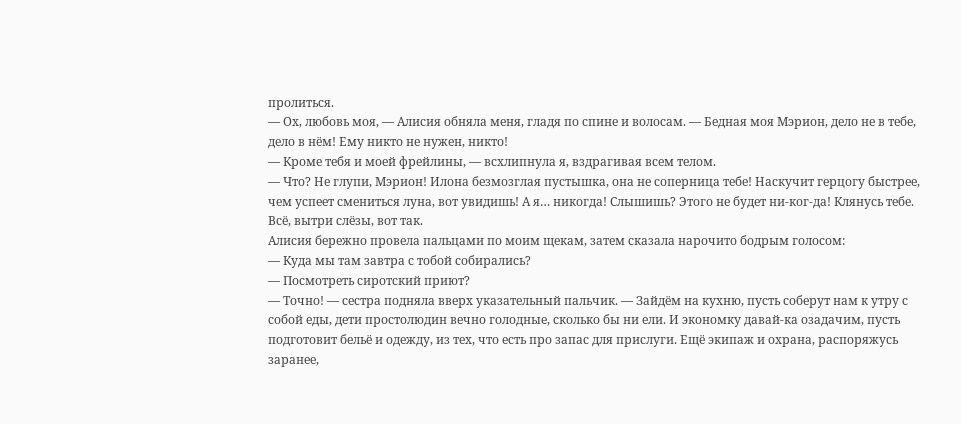пролиться.
— Ох, любовь моя, — Алисия обняла меня, гладя по спине и волосам. — Бедная моя Мэрион, дело не в тебе, дело в нём! Ему никто не нужен, никто!
— Кроме тебя и моей фрейлины, — всхлипнула я, вздрагивая всем телом.
— Что? Не глупи, Мэрион! Илона безмозглая пустышка, она не соперница тебе! Наскучит герцогу быстрее, чем успеет смениться луна, вот увидишь! А я… никогда! Слышишь? Этого не будет ни-ког-да! Клянусь тебе. Всё, вытри слёзы, вот так.
Алисия бережно провела пальцами по моим щекам, затем сказала нарочито бодрым голосом:
— Куда мы там завтра с тобой собирались?
— Посмотреть сиротский приют?
— Точно! — сестра подняла вверх указательный пальчик. — Зайдём на кухню, пусть соберут нам к утру с собой еды, дети простолюдин вечно голодные, сколько бы ни ели. И экономку давай-ка озадачим, пусть подготовит бельё и одежду, из тех, что есть про запас для прислуги. Ещё экипаж и охрана, распоряжусь заранее,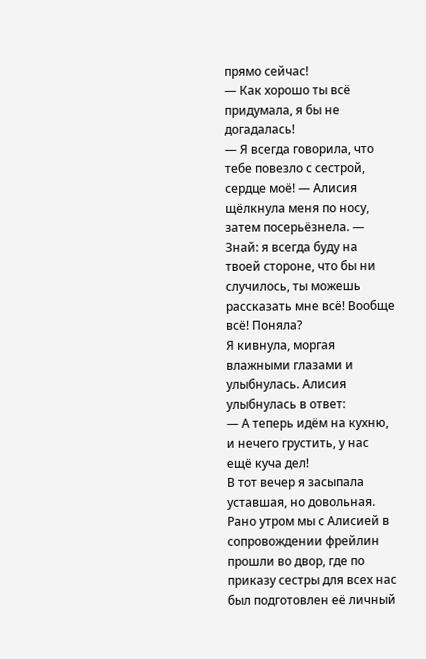прямо сейчас!
— Как хорошо ты всё придумала, я бы не догадалась!
— Я всегда говорила, что тебе повезло с сестрой, сердце моё! — Алисия щёлкнула меня по носу, затем посерьёзнела. — Знай: я всегда буду на твоей стороне, что бы ни случилось, ты можешь рассказать мне всё! Вообще всё! Поняла?
Я кивнула, моргая влажными глазами и улыбнулась. Алисия улыбнулась в ответ:
— А теперь идём на кухню, и нечего грустить, у нас ещё куча дел!
В тот вечер я засыпала уставшая, но довольная.
Рано утром мы с Алисией в сопровождении фрейлин прошли во двор, где по приказу сестры для всех нас был подготовлен её личный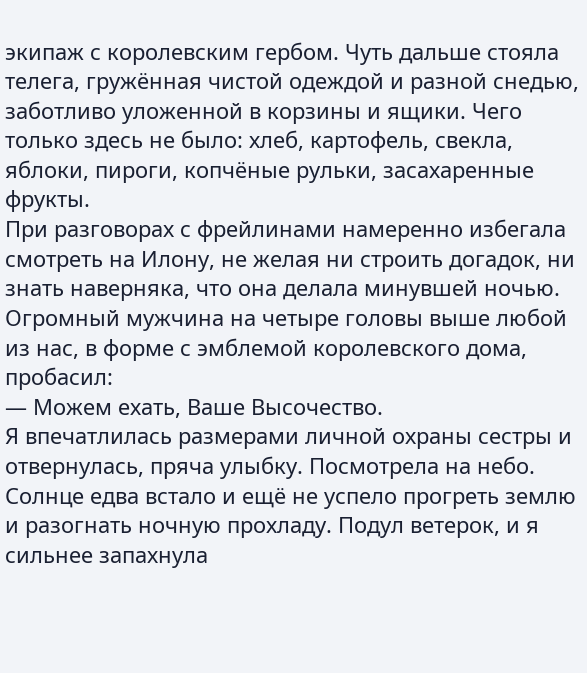экипаж с королевским гербом. Чуть дальше стояла телега, гружённая чистой одеждой и разной снедью, заботливо уложенной в корзины и ящики. Чего только здесь не было: хлеб, картофель, свекла, яблоки, пироги, копчёные рульки, засахаренные фрукты.
При разговорах с фрейлинами намеренно избегала смотреть на Илону, не желая ни строить догадок, ни знать наверняка, что она делала минувшей ночью.
Огромный мужчина на четыре головы выше любой из нас, в форме с эмблемой королевского дома, пробасил:
— Можем ехать, Ваше Высочество.
Я впечатлилась размерами личной охраны сестры и отвернулась, пряча улыбку. Посмотрела на небо.
Солнце едва встало и ещё не успело прогреть землю и разогнать ночную прохладу. Подул ветерок, и я сильнее запахнула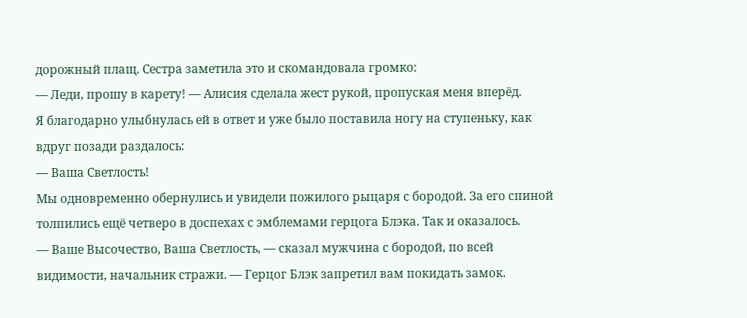дорожный плащ. Сестра заметила это и скомандовала громко:
— Леди, прошу в карету! — Алисия сделала жест рукой, пропуская меня вперёд.
Я благодарно улыбнулась ей в ответ и уже было поставила ногу на ступеньку, как вдруг позади раздалось:
— Ваша Светлость!
Мы одновременно обернулись и увидели пожилого рыцаря с бородой. За его спиной толпились ещё четверо в доспехах с эмблемами герцога Блэка. Так и оказалось.
— Ваше Высочество, Ваша Светлость, — сказал мужчина с бородой, по всей видимости, начальник стражи. — Герцог Блэк запретил вам покидать замок.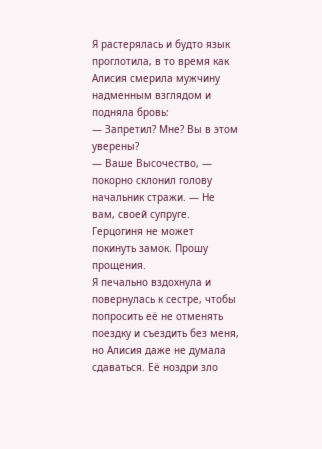Я растерялась и будто язык проглотила, в то время как Алисия смерила мужчину надменным взглядом и подняла бровь:
— Запретил? Мне? Вы в этом уверены?
— Ваше Высочество, — покорно склонил голову начальник стражи. — Не вам, своей супруге. Герцогиня не может покинуть замок. Прошу прощения.
Я печально вздохнула и повернулась к сестре, чтобы попросить её не отменять поездку и съездить без меня, но Алисия даже не думала сдаваться. Её ноздри зло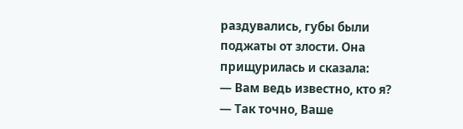раздувались, губы были поджаты от злости. Она прищурилась и сказала:
— Вам ведь известно, кто я?
— Так точно, Ваше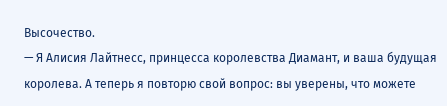Высочество.
— Я Алисия Лайтнесс, принцесса королевства Диамант, и ваша будущая королева. А теперь я повторю свой вопрос: вы уверены, что можете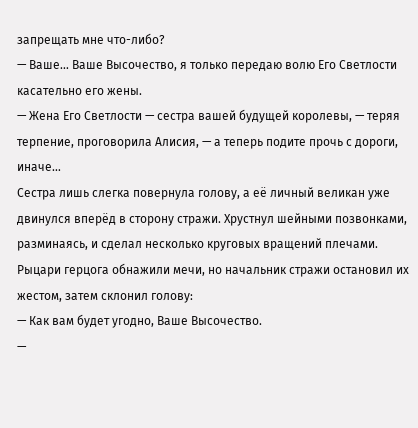запрещать мне что-либо?
— Ваше… Ваше Высочество, я только передаю волю Его Светлости касательно его жены.
— Жена Его Светлости — сестра вашей будущей королевы, — теряя терпение, проговорила Алисия, — а теперь подите прочь с дороги, иначе…
Сестра лишь слегка повернула голову, а её личный великан уже двинулся вперёд в сторону стражи. Хрустнул шейными позвонками, разминаясь, и сделал несколько круговых вращений плечами.
Рыцари герцога обнажили мечи, но начальник стражи остановил их жестом, затем склонил голову:
— Как вам будет угодно, Ваше Высочество.
—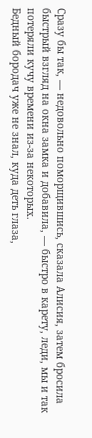Сразу бы так, — недовольно поморщившись, сказала Алисия, затем бросила быстрый взгляд на окна замка и добавила, — быстро в карету, леди, мы и так потеряли кучу времени из-за некоторых.
Бедный бородач уже не знал, куда деть глаза,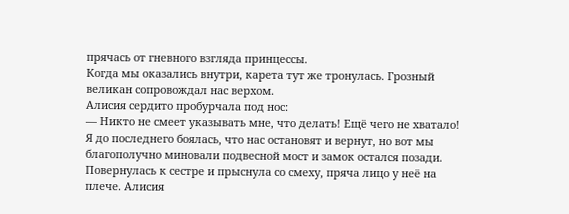прячась от гневного взгляда принцессы.
Когда мы оказались внутри, карета тут же тронулась. Грозный великан сопровождал нас верхом.
Алисия сердито пробурчала под нос:
— Никто не смеет указывать мне, что делать! Ещё чего не хватало!
Я до последнего боялась, что нас остановят и вернут, но вот мы благополучно миновали подвесной мост и замок остался позади.
Повернулась к сестре и прыснула со смеху, пряча лицо у неё на плече. Алисия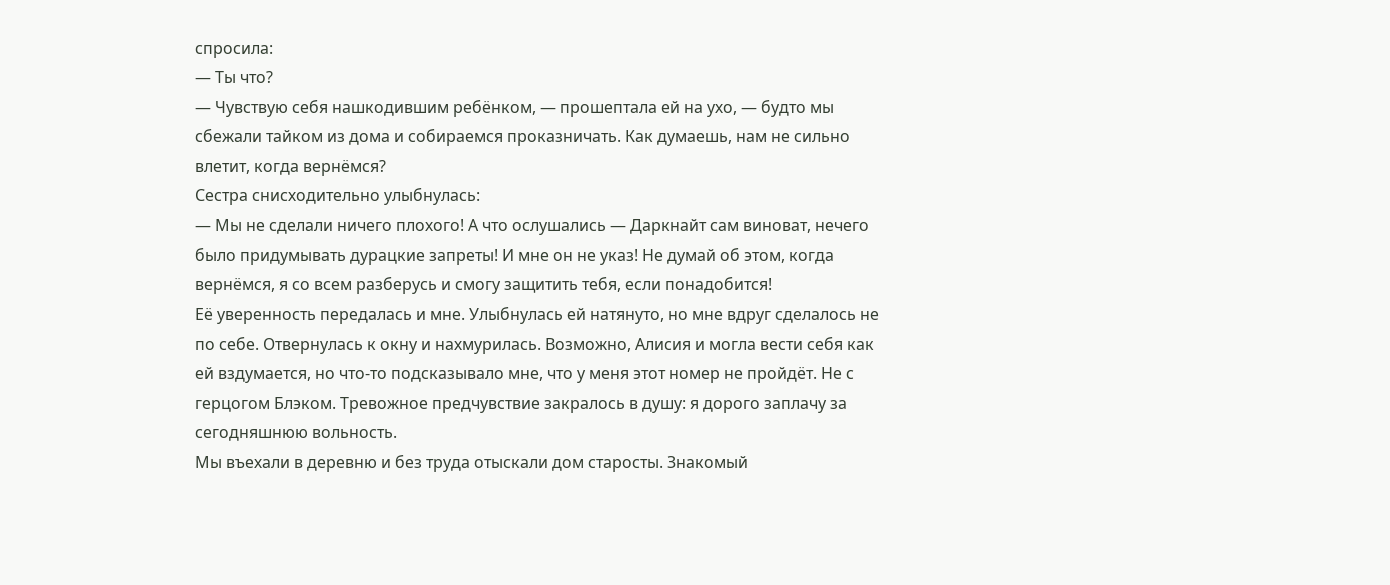спросила:
— Ты что?
— Чувствую себя нашкодившим ребёнком, — прошептала ей на ухо, — будто мы сбежали тайком из дома и собираемся проказничать. Как думаешь, нам не сильно влетит, когда вернёмся?
Сестра снисходительно улыбнулась:
— Мы не сделали ничего плохого! А что ослушались — Даркнайт сам виноват, нечего было придумывать дурацкие запреты! И мне он не указ! Не думай об этом, когда вернёмся, я со всем разберусь и смогу защитить тебя, если понадобится!
Её уверенность передалась и мне. Улыбнулась ей натянуто, но мне вдруг сделалось не по себе. Отвернулась к окну и нахмурилась. Возможно, Алисия и могла вести себя как ей вздумается, но что-то подсказывало мне, что у меня этот номер не пройдёт. Не с герцогом Блэком. Тревожное предчувствие закралось в душу: я дорого заплачу за сегодняшнюю вольность.
Мы въехали в деревню и без труда отыскали дом старосты. Знакомый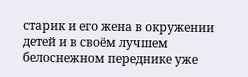старик и его жена в окружении детей и в своём лучшем белоснежном переднике уже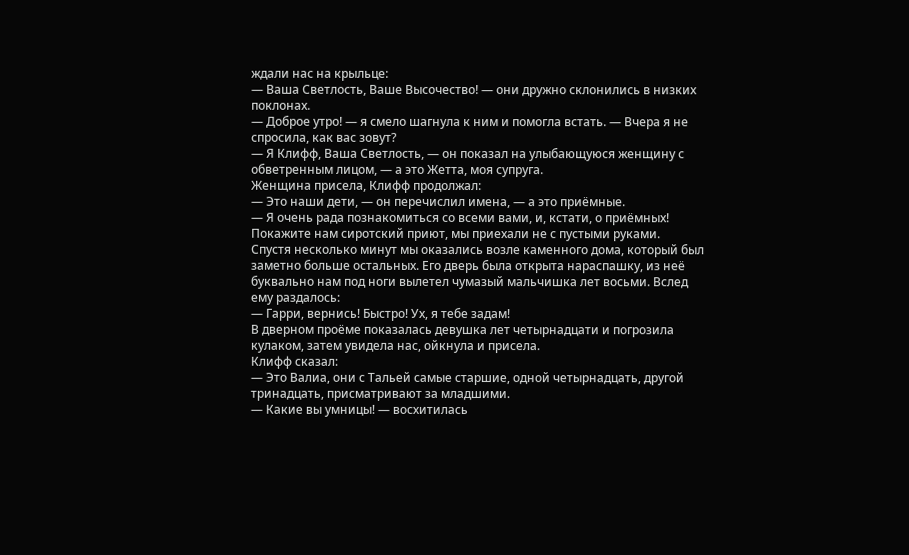ждали нас на крыльце:
— Ваша Светлость, Ваше Высочество! — они дружно склонились в низких поклонах.
— Доброе утро! — я смело шагнула к ним и помогла встать. — Вчера я не спросила, как вас зовут?
— Я Клифф, Ваша Светлость, — он показал на улыбающуюся женщину с обветренным лицом, — а это Жетта, моя супруга.
Женщина присела, Клифф продолжал:
— Это наши дети, — он перечислил имена, — а это приёмные.
— Я очень рада познакомиться со всеми вами, и, кстати, о приёмных! Покажите нам сиротский приют, мы приехали не с пустыми руками.
Спустя несколько минут мы оказались возле каменного дома, который был заметно больше остальных. Его дверь была открыта нараспашку, из неё буквально нам под ноги вылетел чумазый мальчишка лет восьми. Вслед ему раздалось:
— Гарри, вернись! Быстро! Ух, я тебе задам!
В дверном проёме показалась девушка лет четырнадцати и погрозила кулаком, затем увидела нас, ойкнула и присела.
Клифф сказал:
— Это Валиа, они с Тальей самые старшие, одной четырнадцать, другой тринадцать, присматривают за младшими.
— Какие вы умницы! — восхитилась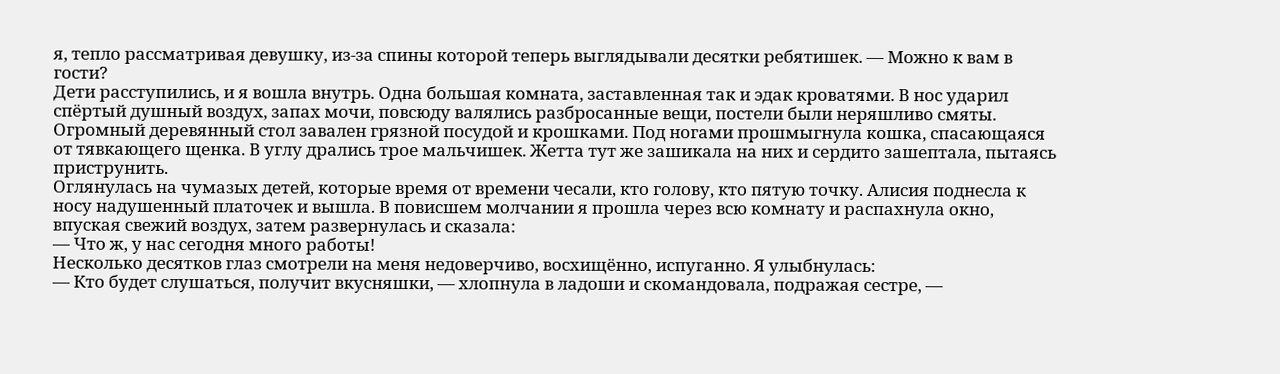я, тепло рассматривая девушку, из-за спины которой теперь выглядывали десятки ребятишек. — Можно к вам в гости?
Дети расступились, и я вошла внутрь. Одна большая комната, заставленная так и эдак кроватями. В нос ударил спёртый душный воздух, запах мочи, повсюду валялись разбросанные вещи, постели были неряшливо смяты. Огромный деревянный стол завален грязной посудой и крошками. Под ногами прошмыгнула кошка, спасающаяся от тявкающего щенка. В углу дрались трое мальчишек. Жетта тут же зашикала на них и сердито зашептала, пытаясь приструнить.
Оглянулась на чумазых детей, которые время от времени чесали, кто голову, кто пятую точку. Алисия поднесла к носу надушенный платочек и вышла. В повисшем молчании я прошла через всю комнату и распахнула окно, впуская свежий воздух, затем развернулась и сказала:
— Что ж, у нас сегодня много работы!
Несколько десятков глаз смотрели на меня недоверчиво, восхищённо, испуганно. Я улыбнулась:
— Кто будет слушаться, получит вкусняшки, — хлопнула в ладоши и скомандовала, подражая сестре, —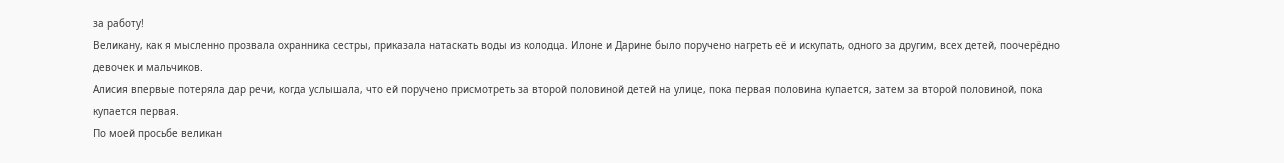за работу!
Великану, как я мысленно прозвала охранника сестры, приказала натаскать воды из колодца. Илоне и Дарине было поручено нагреть её и искупать, одного за другим, всех детей, поочерёдно девочек и мальчиков.
Алисия впервые потеряла дар речи, когда услышала, что ей поручено присмотреть за второй половиной детей на улице, пока первая половина купается, затем за второй половиной, пока купается первая.
По моей просьбе великан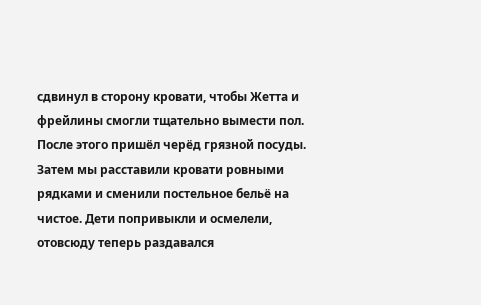сдвинул в сторону кровати, чтобы Жетта и фрейлины смогли тщательно вымести пол. После этого пришёл черёд грязной посуды. Затем мы расставили кровати ровными рядками и сменили постельное бельё на чистое. Дети попривыкли и осмелели, отовсюду теперь раздавался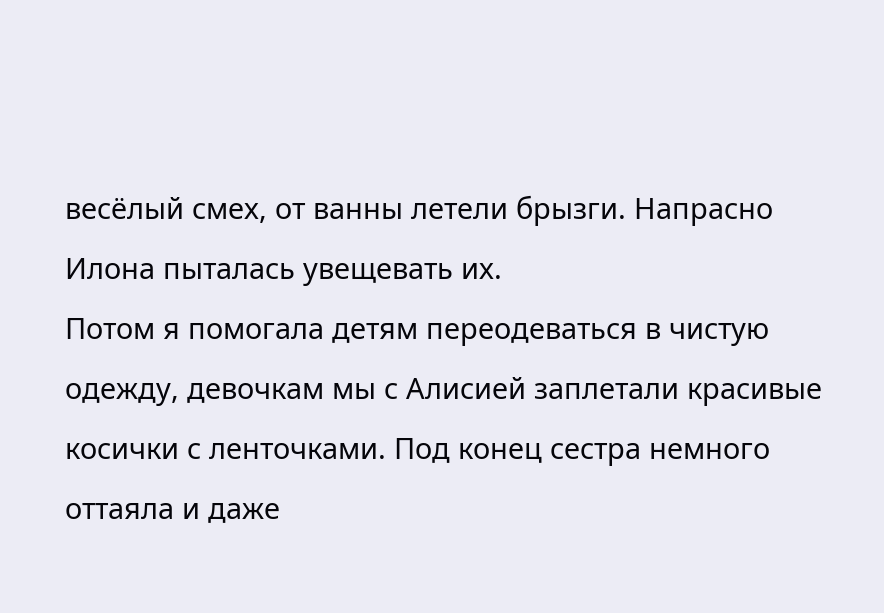весёлый смех, от ванны летели брызги. Напрасно Илона пыталась увещевать их.
Потом я помогала детям переодеваться в чистую одежду, девочкам мы с Алисией заплетали красивые косички с ленточками. Под конец сестра немного оттаяла и даже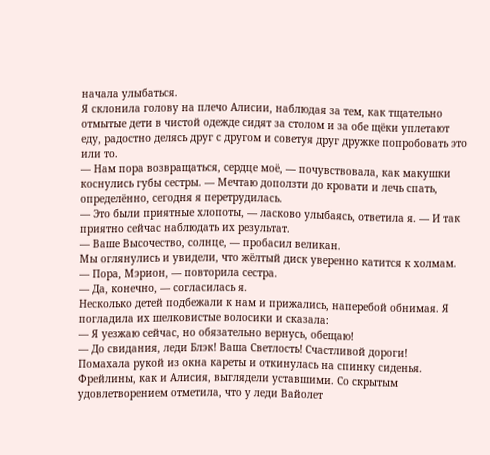начала улыбаться.
Я склонила голову на плечо Алисии, наблюдая за тем, как тщательно отмытые дети в чистой одежде сидят за столом и за обе щёки уплетают еду, радостно делясь друг с другом и советуя друг дружке попробовать это или то.
— Нам пора возвращаться, сердце моё, — почувствовала, как макушки коснулись губы сестры. — Мечтаю доползти до кровати и лечь спать, определённо, сегодня я перетрудилась.
— Это были приятные хлопоты, — ласково улыбаясь, ответила я. — И так приятно сейчас наблюдать их результат.
— Ваше Высочество, солнце, — пробасил великан.
Мы оглянулись и увидели, что жёлтый диск уверенно катится к холмам.
— Пора, Мэрион, — повторила сестра.
— Да, конечно, — согласилась я.
Несколько детей подбежали к нам и прижались, наперебой обнимая. Я погладила их шелковистые волосики и сказала:
— Я уезжаю сейчас, но обязательно вернусь, обещаю!
— До свидания, леди Блэк! Ваша Светлость! Счастливой дороги!
Помахала рукой из окна кареты и откинулась на спинку сиденья. Фрейлины, как и Алисия, выглядели уставшими. Со скрытым удовлетворением отметила, что у леди Вайолет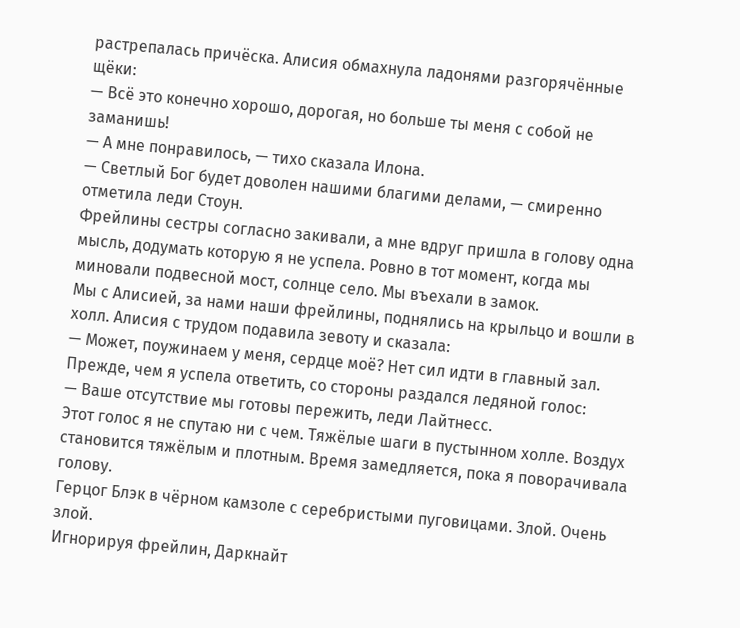растрепалась причёска. Алисия обмахнула ладонями разгорячённые щёки:
— Всё это конечно хорошо, дорогая, но больше ты меня с собой не заманишь!
— А мне понравилось, — тихо сказала Илона.
— Светлый Бог будет доволен нашими благими делами, — смиренно отметила леди Стоун.
Фрейлины сестры согласно закивали, а мне вдруг пришла в голову одна мысль, додумать которую я не успела. Ровно в тот момент, когда мы миновали подвесной мост, солнце село. Мы въехали в замок.
Мы с Алисией, за нами наши фрейлины, поднялись на крыльцо и вошли в холл. Алисия с трудом подавила зевоту и сказала:
— Может, поужинаем у меня, сердце моё? Нет сил идти в главный зал.
Прежде, чем я успела ответить, со стороны раздался ледяной голос:
— Ваше отсутствие мы готовы пережить, леди Лайтнесс.
Этот голос я не спутаю ни с чем. Тяжёлые шаги в пустынном холле. Воздух становится тяжёлым и плотным. Время замедляется, пока я поворачивала голову.
Герцог Блэк в чёрном камзоле с серебристыми пуговицами. Злой. Очень злой.
Игнорируя фрейлин, Даркнайт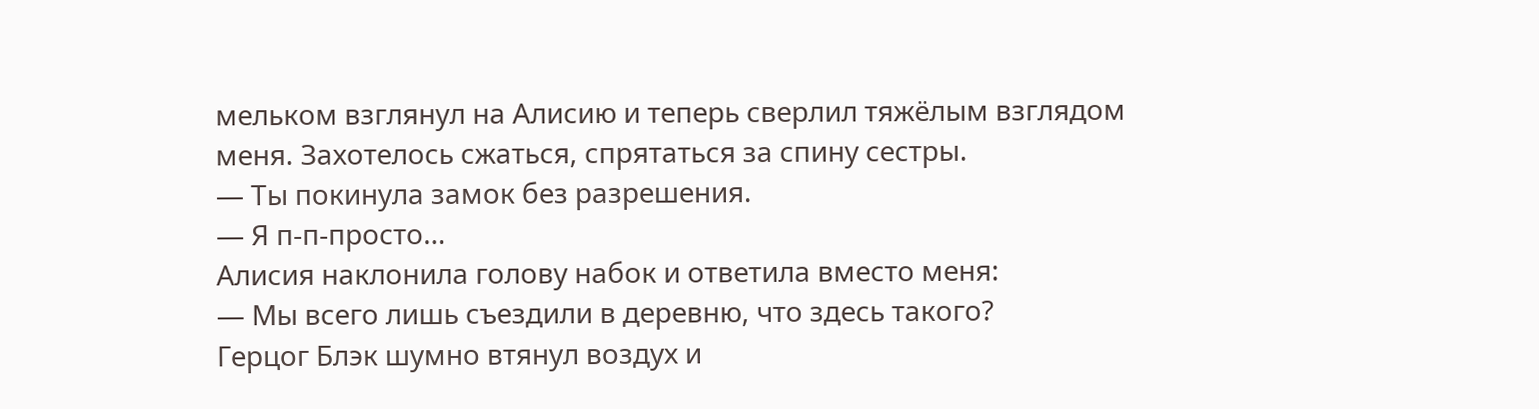мельком взглянул на Алисию и теперь сверлил тяжёлым взглядом меня. Захотелось сжаться, спрятаться за спину сестры.
— Ты покинула замок без разрешения.
— Я п-п-просто…
Алисия наклонила голову набок и ответила вместо меня:
— Мы всего лишь съездили в деревню, что здесь такого?
Герцог Блэк шумно втянул воздух и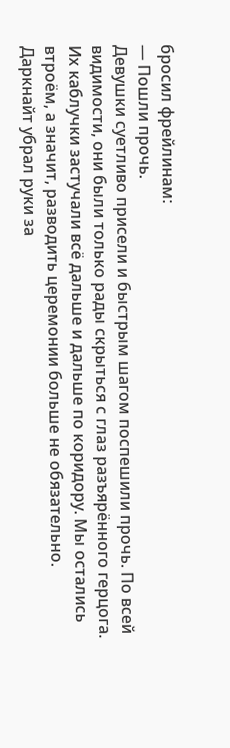бросил фрейлинам:
— Пошли прочь.
Девушки суетливо присели и быстрым шагом поспешили прочь. По всей видимости, они были только рады скрыться с глаз разъярённого герцога. Их каблучки застучали всё дальше и дальше по коридору. Мы остались втроём, а значит, разводить церемонии больше не обязательно. Даркнайт убрал руки за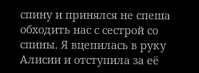спину и принялся не спеша обходить нас с сестрой со спины. Я вцепилась в руку Алисии и отступила за её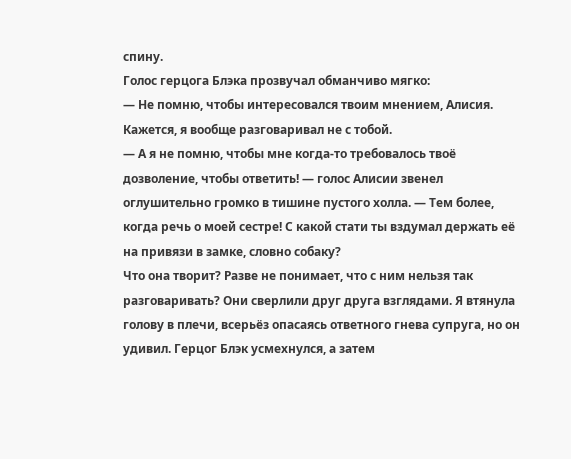спину.
Голос герцога Блэка прозвучал обманчиво мягко:
— Не помню, чтобы интересовался твоим мнением, Алисия. Кажется, я вообще разговаривал не с тобой.
— А я не помню, чтобы мне когда-то требовалось твоё дозволение, чтобы ответить! — голос Алисии звенел оглушительно громко в тишине пустого холла. — Тем более, когда речь о моей сестре! С какой стати ты вздумал держать её на привязи в замке, словно собаку?
Что она творит? Разве не понимает, что с ним нельзя так разговаривать? Они сверлили друг друга взглядами. Я втянула голову в плечи, всерьёз опасаясь ответного гнева супруга, но он удивил. Герцог Блэк усмехнулся, а затем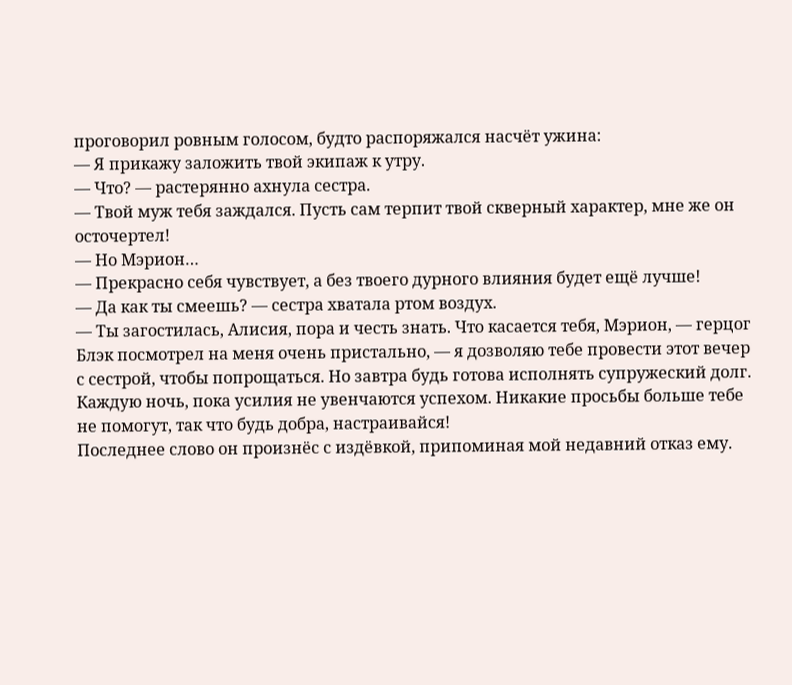проговорил ровным голосом, будто распоряжался насчёт ужина:
— Я прикажу заложить твой экипаж к утру.
— Что? — растерянно ахнула сестра.
— Твой муж тебя заждался. Пусть сам терпит твой скверный характер, мне же он осточертел!
— Но Мэрион…
— Прекрасно себя чувствует, а без твоего дурного влияния будет ещё лучше!
— Да как ты смеешь? — сестра хватала ртом воздух.
— Ты загостилась, Алисия, пора и честь знать. Что касается тебя, Мэрион, — герцог Блэк посмотрел на меня очень пристально, — я дозволяю тебе провести этот вечер с сестрой, чтобы попрощаться. Но завтра будь готова исполнять супружеский долг. Каждую ночь, пока усилия не увенчаются успехом. Никакие просьбы больше тебе не помогут, так что будь добра, настраивайся!
Последнее слово он произнёс с издёвкой, припоминая мой недавний отказ ему.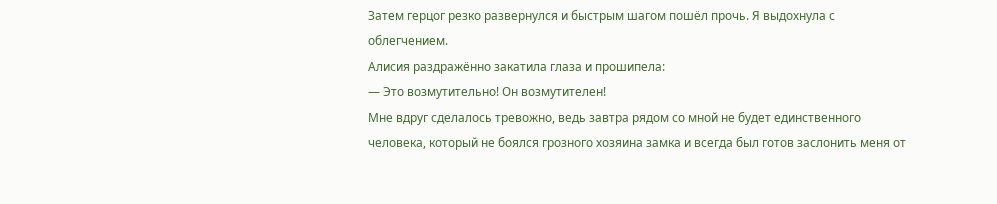Затем герцог резко развернулся и быстрым шагом пошёл прочь. Я выдохнула с облегчением.
Алисия раздражённо закатила глаза и прошипела:
— Это возмутительно! Он возмутителен!
Мне вдруг сделалось тревожно, ведь завтра рядом со мной не будет единственного человека, который не боялся грозного хозяина замка и всегда был готов заслонить меня от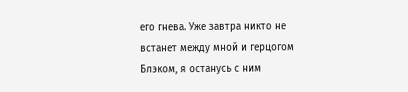его гнева. Уже завтра никто не встанет между мной и герцогом Блэком, я останусь с ним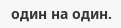один на один.